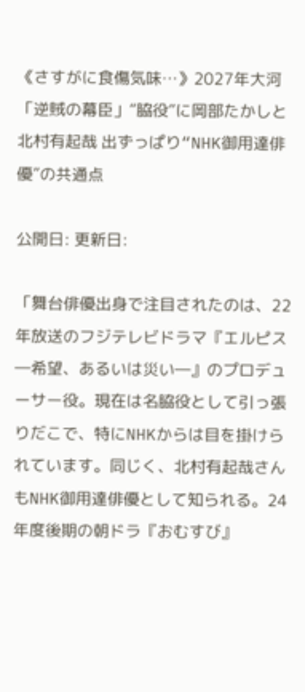《さすがに食傷気味…》2027年大河「逆賊の幕臣」“脇役”に岡部たかしと北村有起哉 出ずっぱり“NHK御用達俳優”の共通点

公開日: 更新日:

「舞台俳優出身で注目されたのは、22年放送のフジテレビドラマ『エルピス―希望、あるいは災い―』のプロデューサー役。現在は名脇役として引っ張りだこで、特にNHKからは目を掛けられています。同じく、北村有起哉さんもNHK御用達俳優として知られる。24年度後期の朝ドラ『おむすび』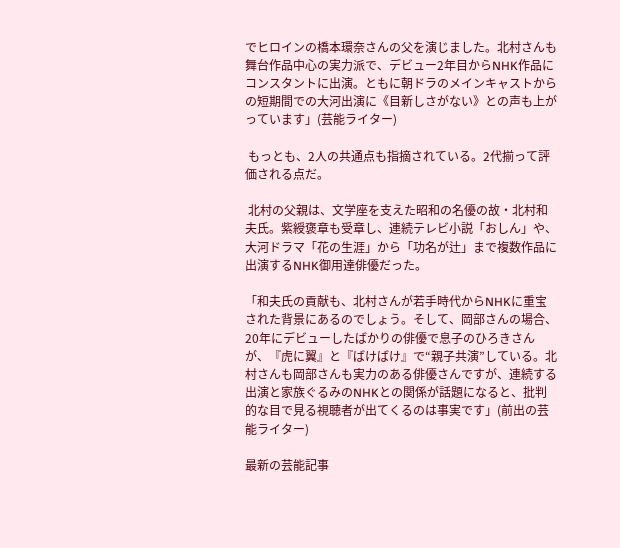でヒロインの橋本環奈さんの父を演じました。北村さんも舞台作品中心の実力派で、デビュー2年目からNHK作品にコンスタントに出演。ともに朝ドラのメインキャストからの短期間での大河出演に《目新しさがない》との声も上がっています」(芸能ライター)

 もっとも、2人の共通点も指摘されている。2代揃って評価される点だ。

 北村の父親は、文学座を支えた昭和の名優の故・北村和夫氏。紫綬褒章も受章し、連続テレビ小説「おしん」や、大河ドラマ「花の生涯」から「功名が辻」まで複数作品に出演するNHK御用達俳優だった。

「和夫氏の貢献も、北村さんが若手時代からNHKに重宝された背景にあるのでしょう。そして、岡部さんの場合、20年にデビューしたばかりの俳優で息子のひろきさんが、『虎に翼』と『ばけばけ』で“親子共演”している。北村さんも岡部さんも実力のある俳優さんですが、連続する出演と家族ぐるみのNHKとの関係が話題になると、批判的な目で見る視聴者が出てくるのは事実です」(前出の芸能ライター)

最新の芸能記事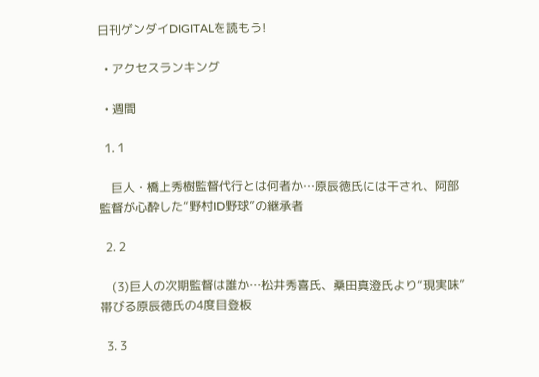日刊ゲンダイDIGITALを読もう!

  • アクセスランキング

  • 週間

  1. 1

    巨人・橋上秀樹監督代行とは何者か…原辰徳氏には干され、阿部監督が心酔した“野村ID野球”の継承者

  2. 2

    (3)巨人の次期監督は誰か…松井秀喜氏、桑田真澄氏より“現実味”帯びる原辰徳氏の4度目登板

  3. 3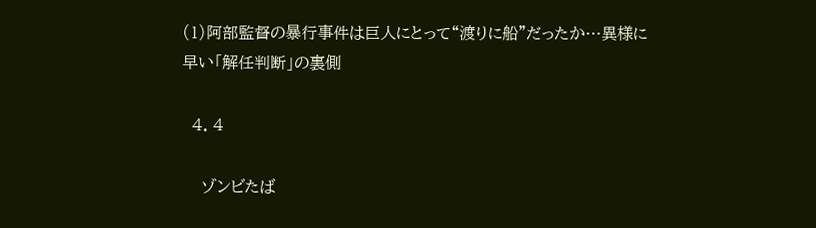(1)阿部監督の暴行事件は巨人にとって“渡りに船”だったか…異様に早い「解任判断」の裏側

  4. 4

    ゾンビたば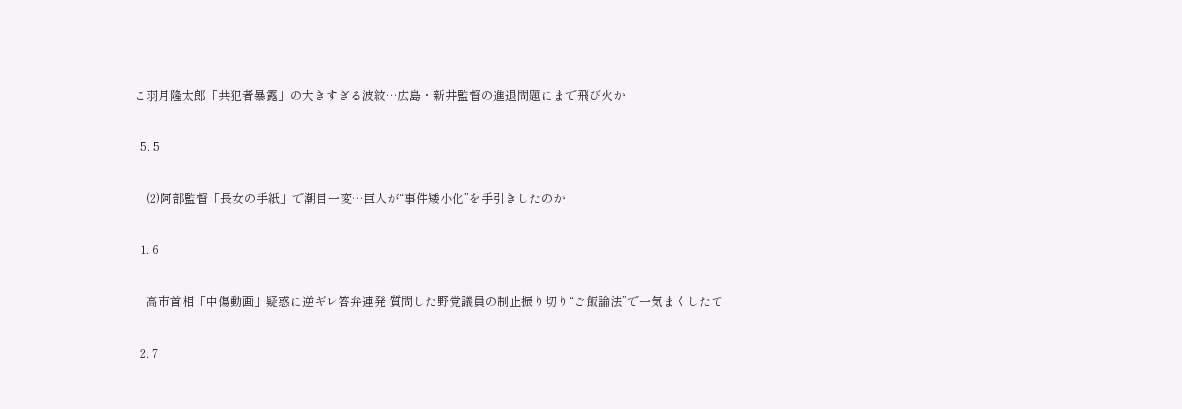こ羽月隆太郎「共犯者暴露」の大きすぎる波紋…広島・新井監督の進退問題にまで飛び火か

  5. 5

    (2)阿部監督「長女の手紙」で潮目一変…巨人が“事件矮小化”を手引きしたのか

  1. 6

    高市首相「中傷動画」疑惑に逆ギレ答弁連発 質問した野党議員の制止振り切り“ご飯論法”で一気まくしたて

  2. 7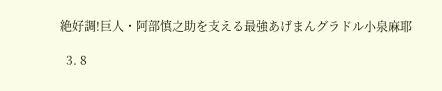絶好調!巨人・阿部慎之助を支える最強あげまんグラドル小泉麻耶

  3. 8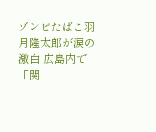ゾンビたばこ羽月隆太郎が涙の激白 広島内で「関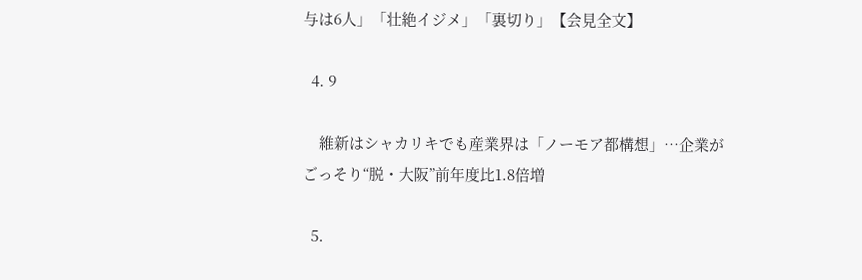与は6人」「壮絶イジメ」「裏切り」【会見全文】

  4. 9

    維新はシャカリキでも産業界は「ノーモア都構想」…企業がごっそり“脱・大阪”前年度比1.8倍増

  5.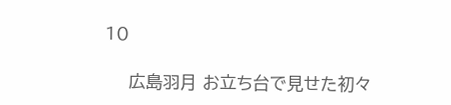10

    広島羽月 お立ち台で見せた初々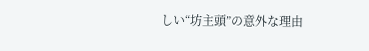しい“坊主頭”の意外な理由